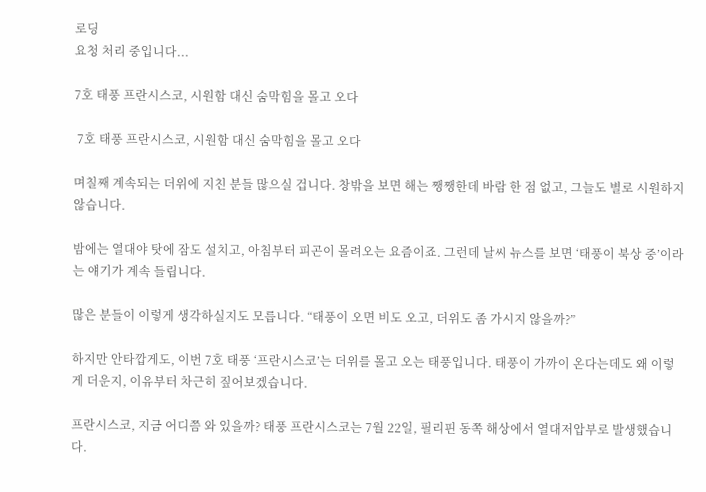로딩
요청 처리 중입니다...

7호 태풍 프란시스코, 시원함 대신 숨막힘을 몰고 오다

 7호 태풍 프란시스코, 시원함 대신 숨막힘을 몰고 오다

며칠째 계속되는 더위에 지친 분들 많으실 겁니다. 창밖을 보면 해는 쨍쨍한데 바람 한 점 없고, 그늘도 별로 시원하지 않습니다.

밤에는 열대야 탓에 잠도 설치고, 아침부터 피곤이 몰려오는 요즘이죠. 그런데 날씨 뉴스를 보면 ‘태풍이 북상 중’이라는 얘기가 계속 들립니다.

많은 분들이 이렇게 생각하실지도 모릅니다. “태풍이 오면 비도 오고, 더위도 좀 가시지 않을까?”

하지만 안타깝게도, 이번 7호 태풍 ‘프란시스코’는 더위를 몰고 오는 태풍입니다. 태풍이 가까이 온다는데도 왜 이렇게 더운지, 이유부터 차근히 짚어보겠습니다.

프란시스코, 지금 어디쯤 와 있을까? 태풍 프란시스코는 7월 22일, 필리핀 동쪽 해상에서 열대저압부로 발생했습니다.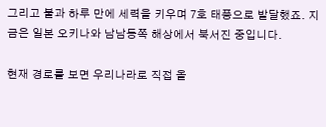그리고 불과 하루 만에 세력을 키우며 7호 태풍으로 발달했죠. 지금은 일본 오키나와 남남동쪽 해상에서 북서진 중입니다.

현재 경로를 보면 우리나라로 직접 올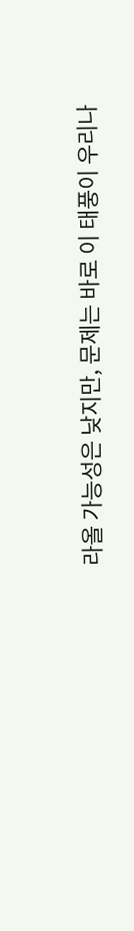라올 가능성은 낮지만, 문제는 바로 이 태풍이 우리나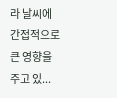라 날씨에 간접적으로 큰 영향을 주고 있...